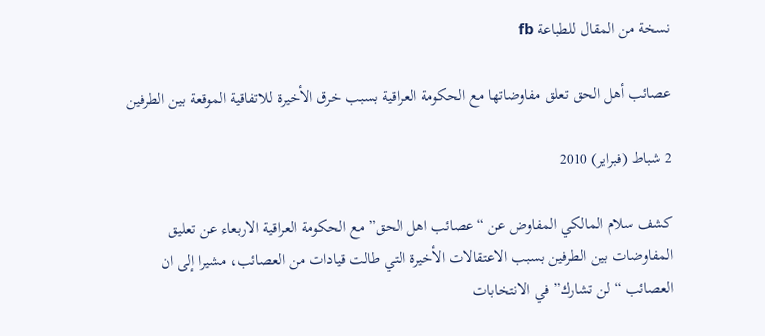نسخة من المقال للطباعة fb

عصائب أهل الحق تعلق مفاوضاتها مع الحكومة العراقية بسبب خرق الأخيرة للاتفاقية الموقعة بين الطرفين

2 شباط (فبراير) 2010

كشف سلام المالكي المفاوض عن “عصائب اهل الحق” مع الحكومة العراقية الاربعاء عن تعليق المفاوضات بين الطرفين بسبب الاعتقالات الأخيرة التي طالت قيادات من العصائب، مشيرا إلى ان العصائب “لن تشارك” في الانتخابات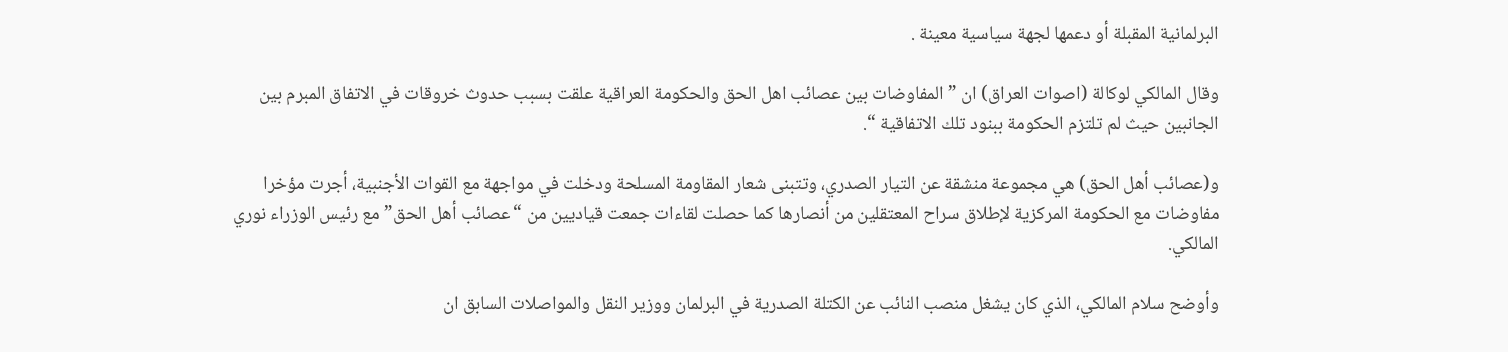البرلمانية المقبلة أو دعمها لجهة سياسية معينة .

وقال المالكي لوكالة (اصوات العراق) ان ” المفاوضات بين عصائب اهل الحق والحكومة العراقية علقت بسبب حدوث خروقات في الاتفاق المبرم بين الجانبين حيث لم تلتزم الحكومة ببنود تلك الاتفاقية “.

و(عصائب أهل الحق) هي مجموعة منشقة عن التيار الصدري، وتتبنى شعار المقاومة المسلحة ودخلت في مواجهة مع القوات الأجنبية، أجرت مؤخرا مفاوضات مع الحكومة المركزية لإطلاق سراح المعتقلين من أنصارها كما حصلت لقاءات جمعت قياديين من “عصائب أهل الحق” مع رئيس الوزراء نوري المالكي.

وأوضح سلام المالكي، الذي كان يشغل منصب النائب عن الكتلة الصدرية في البرلمان ووزير النقل والمواصلات السابق ان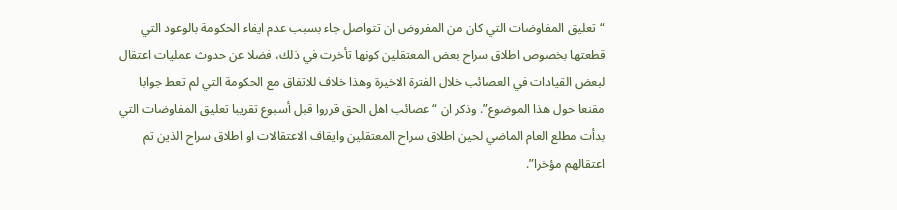“تعليق المفاوضات التي كان من المفروض ان تتواصل جاء بسبب عدم ايفاء الحكومة بالوعود التي قطعتها بخصوص اطلاق سراح بعض المعتقلين كونها تأخرت في ذلك، فضلا عن حدوث عمليات اعتقال لبعض القيادات في العصائب خلال الفترة الاخيرة وهذا خلاف للاتفاق مع الحكومة التي لم تعط جوابا مقنعا حول هذا الموضوع”. وذكر ان “عصائب اهل الحق قرروا قبل أسبوع تقريبا تعليق المفاوضات التي بدأت مطلع العام الماضي لحين اطلاق سراح المعتقلين وايقاف الاعتقالات او اطلاق سراح الذين تم اعتقالهم مؤخرا”.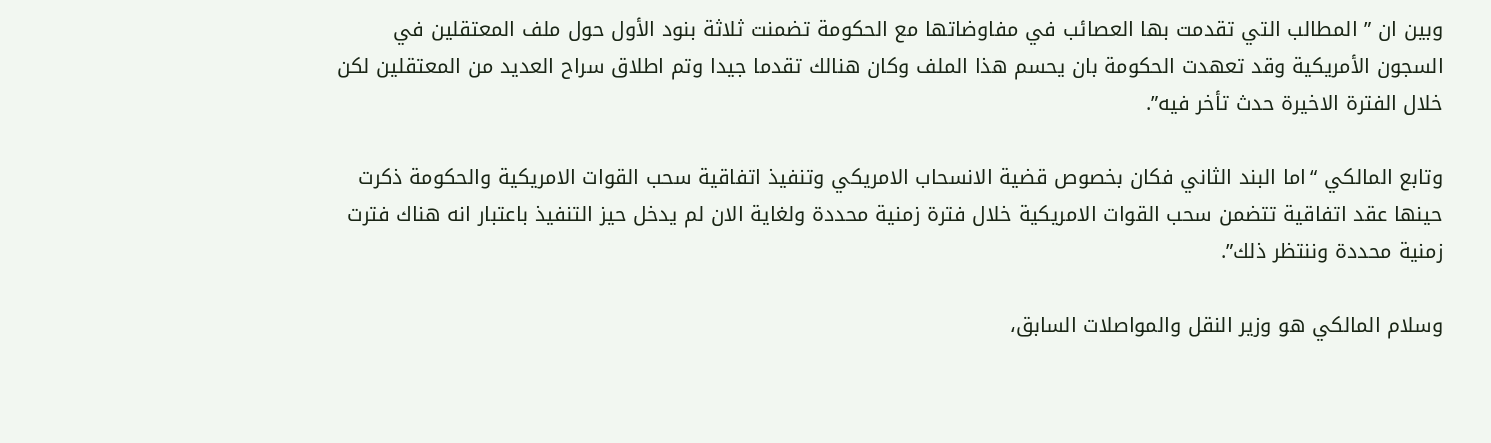وبين ان ” المطالب التي تقدمت بها العصائب في مفاوضاتها مع الحكومة تضمنت ثلاثة بنود الأول حول ملف المعتقلين في السجون الأمريكية وقد تعهدت الحكومة بان يحسم هذا الملف وكان هنالك تقدما جيدا وتم اطلاق سراح العديد من المعتقلين لكن خلال الفترة الاخيرة حدث تأخر فيه”.

وتابع المالكي “اما البند الثاني فكان بخصوص قضية الانسحاب الامريكي وتنفيذ اتفاقية سحب القوات الامريكية والحكومة ذكرت حينها عقد اتفاقية تتضمن سحب القوات الامريكية خلال فترة زمنية محددة ولغاية الان لم يدخل حيز التنفيذ باعتبار انه هناك فترت زمنية محددة وننتظر ذلك”.

وسلام المالكي هو وزير النقل والمواصلات السابق،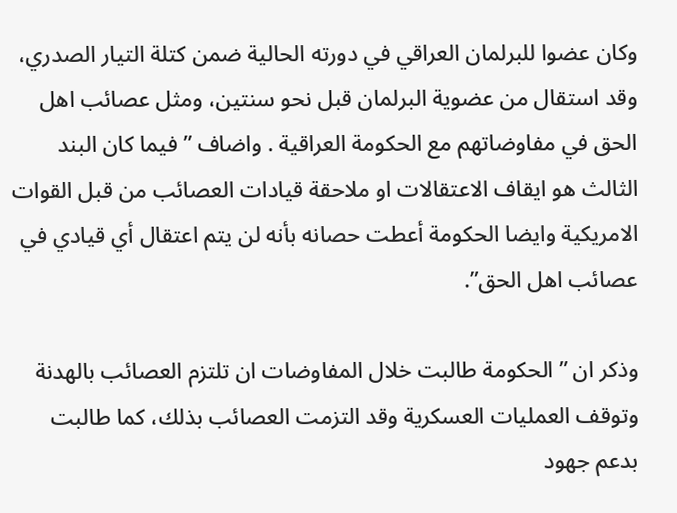وكان عضوا للبرلمان العراقي في دورته الحالية ضمن كتلة التيار الصدري، وقد استقال من عضوية البرلمان قبل نحو سنتين، ومثل عصائب اهل الحق في مفاوضاتهم مع الحكومة العراقية . واضاف ” فيما كان البند الثالث هو ايقاف الاعتقالات او ملاحقة قيادات العصائب من قبل القوات الامريكية وايضا الحكومة أعطت حصانه بأنه لن يتم اعتقال أي قيادي في عصائب اهل الحق”.

وذكر ان ” الحكومة طالبت خلال المفاوضات ان تلتزم العصائب بالهدنة وتوقف العمليات العسكرية وقد التزمت العصائب بذلك، كما طالبت بدعم جهود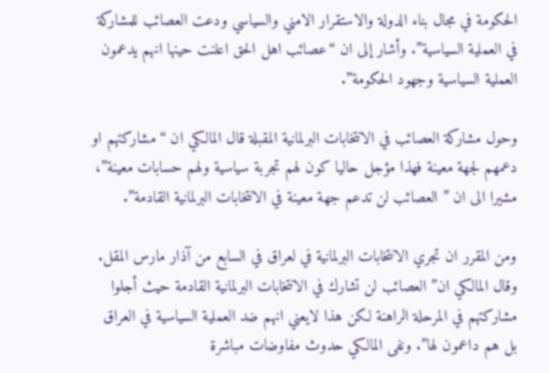الحكومة في مجال بناء الدولة والاستقرار الامني والسياسي ودعت العصائب للمشاركة في العملية السياسية”. وأشار إلى ان “عصائب اهل الحق اعلنت حينها انهم يدعمون العملية السياسية وجهود الحكومة”.

وحول مشاركة العصائب في الانتخابات البرلمانية المقبلة قال المالكي ان “مشاركتهم او دعمهم لجهة معينة فهذا مؤجل حاليا كون لهم تجربة سياسية ولهم حسابات معينة”، مشيرا الى ان ” العصائب لن تدعم جهة معينة في الانتخابات البرلمانية القادمة”.

ومن المقرر ان تجري الانتخابات البرلمانية في لعراق في السابع من آذار مارس المقل. وقال المالكي ان” العصائب لن تشارك في الانتخابات البرلمانية القادمة حيث أجلوا مشاركتهم في المرحلة الراهنة لكن هذا لايعني انهم ضد العملية السياسية في العراق بل هم داعمون لها”. ونفى المالكي حدوث مفاوضات مباشرة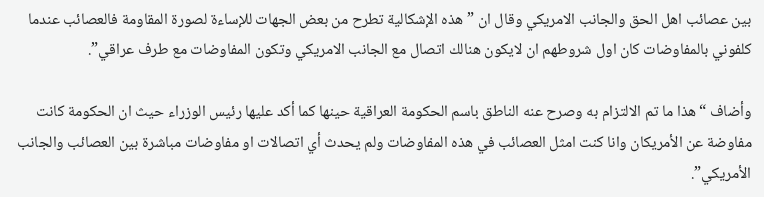بين عصائب اهل الحق والجانب الامريكي وقال ان ” هذه الإشكالية تطرح من بعض الجهات للإساءة لصورة المقاومة فالعصائب عندما كلفوني بالمفاوضات كان اول شروطهم ان لايكون هنالك اتصال مع الجانب الامريكي وتكون المفاوضات مع طرف عراقي”.

وأضاف “هذا ما تم الالتزام به وصرح عنه الناطق باسم الحكومة العراقية حينها كما أكد عليها رئيس الوزراء حيث ان الحكومة كانت مفاوضة عن الأمريكان وانا كنت امثل العصائب في هذه المفاوضات ولم يحدث أي اتصالات او مفاوضات مباشرة بين العصائب والجانب الأمريكي”.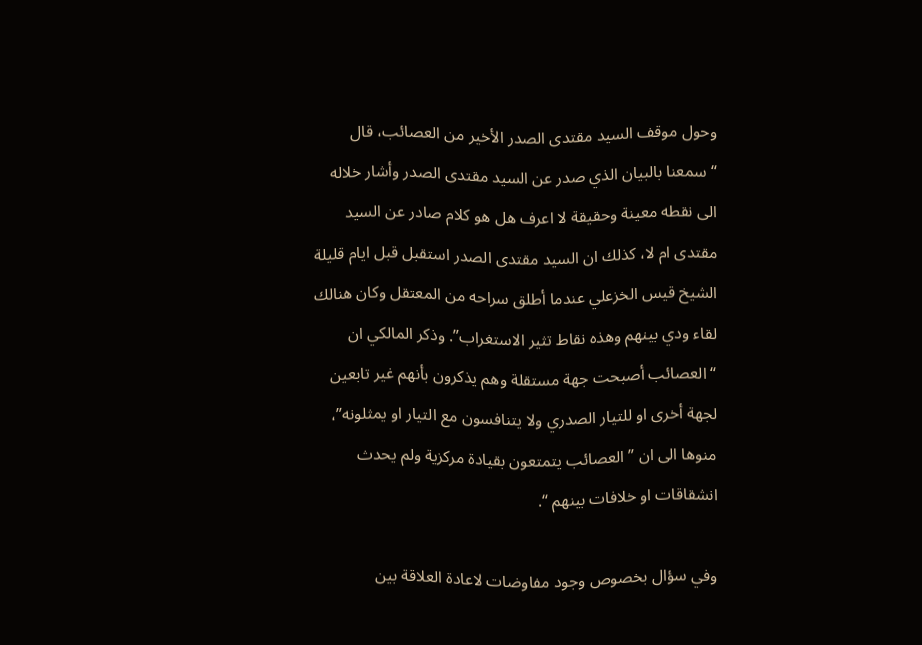وحول موقف السيد مقتدى الصدر الأخير من العصائب، قال “سمعنا بالبيان الذي صدر عن السيد مقتدى الصدر وأشار خلاله الى نقطه معينة وحقيقة لا اعرف هل هو كلام صادر عن السيد مقتدى ام لا، كذلك ان السيد مقتدى الصدر استقبل قبل ايام قليلة الشيخ قيس الخزعلي عندما أطلق سراحه من المعتقل وكان هنالك لقاء ودي بينهم وهذه نقاط تثير الاستغراب”. وذكر المالكي ان “العصائب أصبحت جهة مستقلة وهم يذكرون بأنهم غير تابعين لجهة أخرى او للتيار الصدري ولا يتنافسون مع التيار او يمثلونه”، منوها الى ان ” العصائب يتمتعون بقيادة مركزية ولم يحدث انشقاقات او خلافات بينهم “.

وفي سؤال بخصوص وجود مفاوضات لاعادة العلاقة بين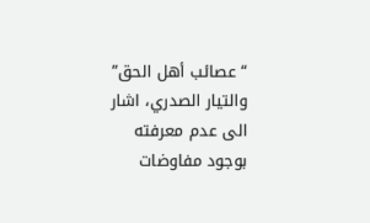“عصائب أهل الحق” والتيار الصدري، اشار الى عدم معرفته بوجود مفاوضات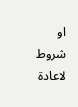او شروط لاعادة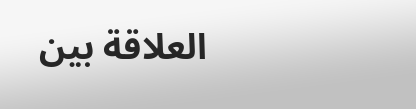العلاقة بين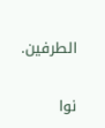الطرفين.

نوا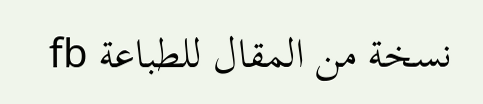نسخة من المقال للطباعة fb